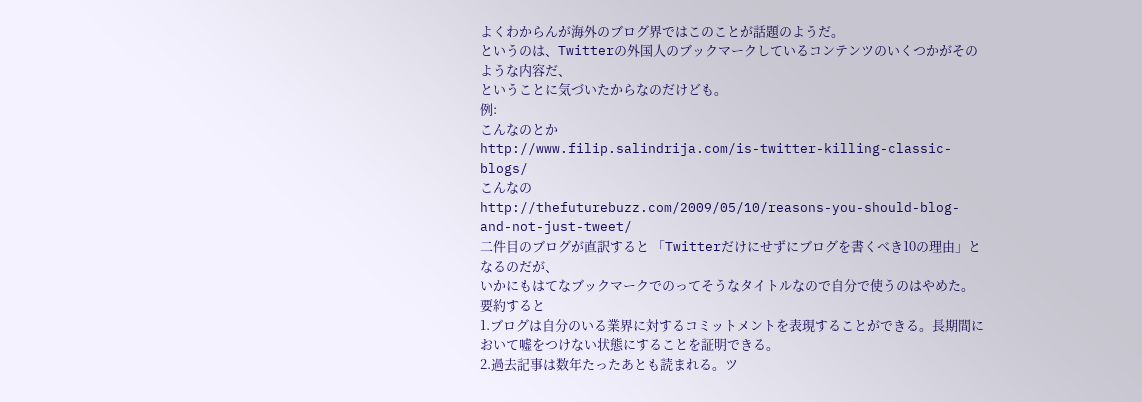よくわからんが海外のブログ界ではこのことが話題のようだ。
というのは、Twitterの外国人のブックマークしているコンテンツのいくつかがそのような内容だ、
ということに気づいたからなのだけども。
例:
こんなのとか
http://www.filip.salindrija.com/is-twitter-killing-classic-blogs/
こんなの
http://thefuturebuzz.com/2009/05/10/reasons-you-should-blog-and-not-just-tweet/
二件目のブログが直訳すると 「Twitterだけにせずにブログを書くべき10の理由」となるのだが、
いかにもはてなブックマークでのってそうなタイトルなので自分で使うのはやめた。
要約すると
1.ブログは自分のいる業界に対するコミットメントを表現することができる。長期間において嘘をつけない状態にすることを証明できる。
2.過去記事は数年たったあとも読まれる。ツ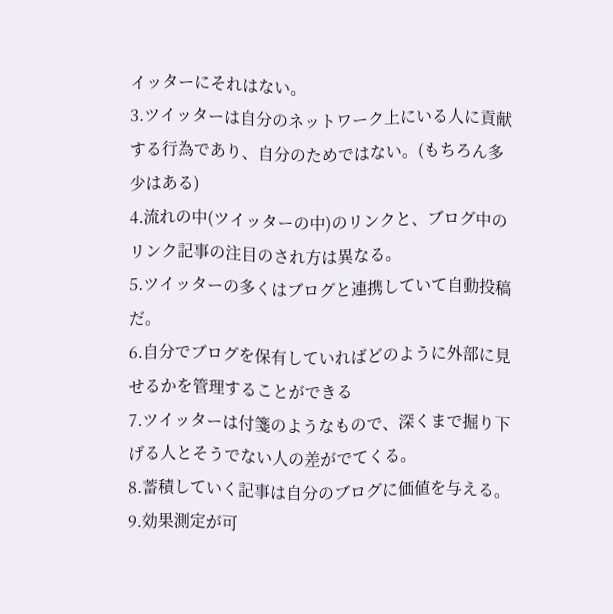イッターにそれはない。
3.ツイッターは自分のネットワーク上にいる人に貢献する行為であり、自分のためではない。(もちろん多少はある)
4.流れの中(ツイッターの中)のリンクと、ブログ中のリンク記事の注目のされ方は異なる。
5.ツイッターの多くはブログと連携していて自動投稿だ。
6.自分でブログを保有していればどのように外部に見せるかを管理することができる
7.ツイッターは付箋のようなもので、深くまで掘り下げる人とそうでない人の差がでてくる。
8.蓄積していく記事は自分のブログに価値を与える。
9.効果測定が可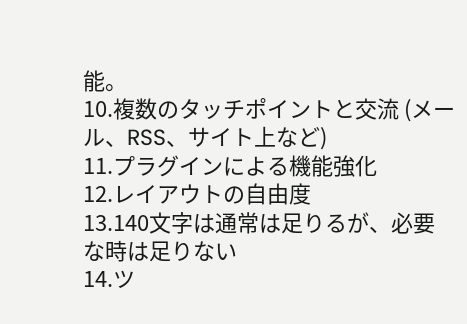能。
10.複数のタッチポイントと交流 (メール、RSS、サイト上など)
11.プラグインによる機能強化
12.レイアウトの自由度
13.140文字は通常は足りるが、必要な時は足りない
14.ツ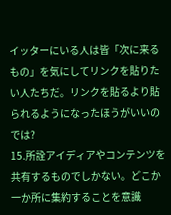イッターにいる人は皆「次に来るもの」を気にしてリンクを貼りたい人たちだ。リンクを貼るより貼られるようになったほうがいいのでは?
15.所詮アイディアやコンテンツを共有するものでしかない。どこか一か所に集約することを意識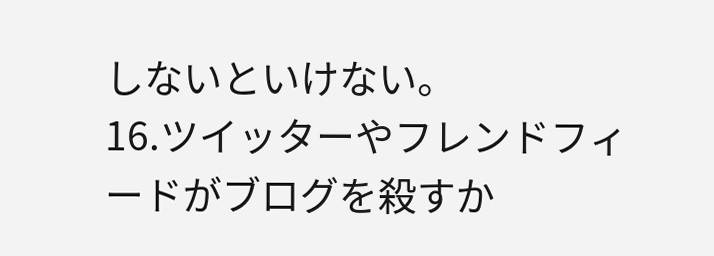しないといけない。
16.ツイッターやフレンドフィードがブログを殺すか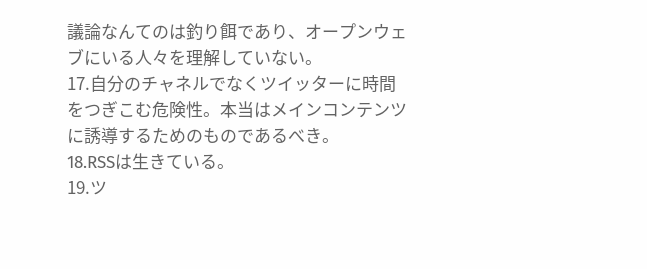議論なんてのは釣り餌であり、オープンウェブにいる人々を理解していない。
17.自分のチャネルでなくツイッターに時間をつぎこむ危険性。本当はメインコンテンツに誘導するためのものであるべき。
18.RSSは生きている。
19.ツ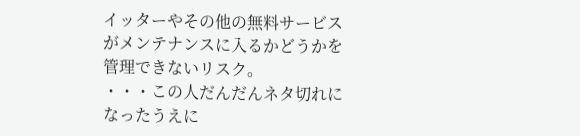イッターやその他の無料サービスがメンテナンスに入るかどうかを管理できないリスク。
・・・この人だんだんネタ切れになったうえに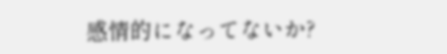感情的になってないか?